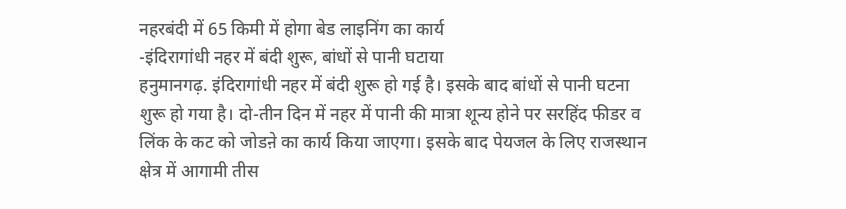नहरबंदी में 65 किमी में होगा बेड लाइनिंग का कार्य
-इंदिरागांधी नहर में बंदी शुरू, बांधों से पानी घटाया
हनुमानगढ़. इंदिरागांधी नहर में बंदी शुरू हो गई है। इसके बाद बांधों से पानी घटना शुरू हो गया है। दो-तीन दिन में नहर में पानी की मात्रा शून्य होने पर सरहिंद फीडर व लिंक के कट को जोडऩे का कार्य किया जाएगा। इसके बाद पेयजल के लिए राजस्थान क्षेत्र में आगामी तीस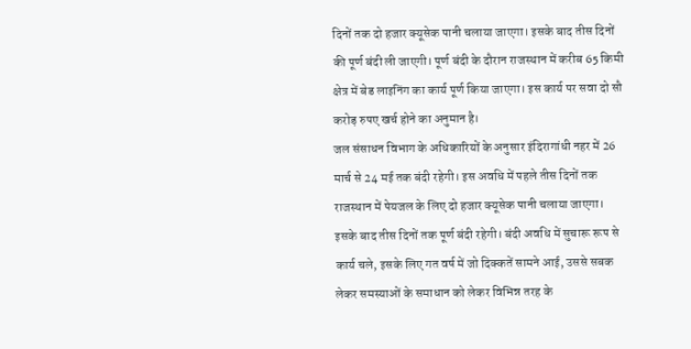दिनों तक दो हजार क्यूसेक पानी चलाया जाएगा। इसके बाद तीस दिनों की पूर्ण बंदी ली जाएगी। पूर्ण बंदी के दौरान राजस्थान में करीब 65 किमी क्षेत्र में बेड लाइनिंग का कार्य पूर्ण किया जाएगा। इस कार्य पर सवा दो सौ करोड़ रुपए खर्च होने का अनुमान है।
जल संसाधन विभाग के अधिकारियों के अनुसार इंदिरागांधी नहर में 26 मार्च से 24 मई तक बंदी रहेगी। इस अवधि में पहले तीस दिनों तक राजस्थान में पेयजल के लिए दो हजार क्यूसेक पानी चलाया जाएगा। इसके बाद तीस दिनों तक पूर्ण बंदी रहेगी। बंदी अवधि में सुचारू रूप से कार्य चले, इसके लिए गत वर्ष में जो दिक्कतें सामने आई, उससे सबक लेकर समस्याओं के समाधान को लेकर विभिन्न तरह के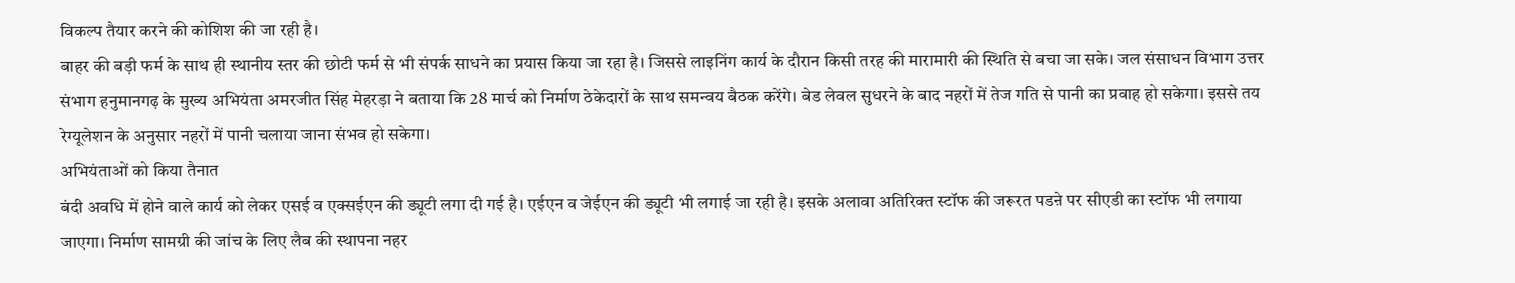विकल्प तैयार करने की कोशिश की जा रही है।
बाहर की बड़ी फर्म के साथ ही स्थानीय स्तर की छोटी फर्म से भी संपर्क साधने का प्रयास किया जा रहा है। जिससे लाइनिंग कार्य के दौरान किसी तरह की मारामारी की स्थिति से बचा जा सके। जल संसाधन विभाग उत्तर संभाग हनुमानगढ़ के मुख्य अभियंता अमरजीत सिंह मेहरड़ा ने बताया कि 28 मार्च को निर्माण ठेकेदारों के साथ समन्वय बैठक करेंगे। बेड लेवल सुधरने के बाद नहरों में तेज गति से पानी का प्रवाह हो सकेगा। इससे तय रेग्यूलेशन के अनुसार नहरों में पानी चलाया जाना संभव हो सकेगा।
अभियंताओं को किया तैनात
बंदी अवधि में होने वाले कार्य को लेकर एसई व एक्सईएन की ड्यूटी लगा दी गई है। एईएन व जेईएन की ड्यूटी भी लगाई जा रही है। इसके अलावा अतिरिक्त स्टॉफ की जरूरत पडऩे पर सीएडी का स्टॉफ भी लगाया जाएगा। निर्माण सामग्री की जांच के लिए लैब की स्थापना नहर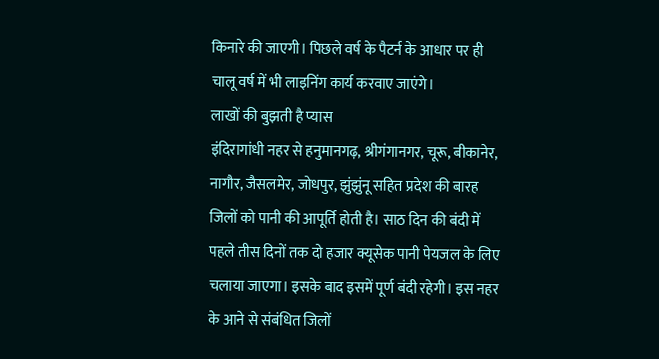किनारे की जाएगी। पिछले वर्ष के पैटर्न के आधार पर ही चालू वर्ष में भी लाइनिंग कार्य करवाए जाएंगे।
लाखों की बुझती है प्यास
इंदिरागांधी नहर से हनुमानगढ़, श्रीगंगानगर, चूरू, बीकानेर, नागौर, जैसलमेर, जोधपुर, झुंझुंनू सहित प्रदेश की बारह जिलों को पानी की आपूर्ति होती है। साठ दिन की बंदी में पहले तीस दिनों तक दो हजार क्यूसेक पानी पेयजल के लिए चलाया जाएगा। इसके बाद इसमें पूर्ण बंदी रहेगी। इस नहर के आने से संबंधित जिलों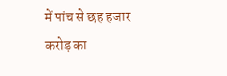में पांच से छह हजार करोड़ का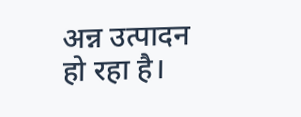अन्न उत्पादन हो रहा है।